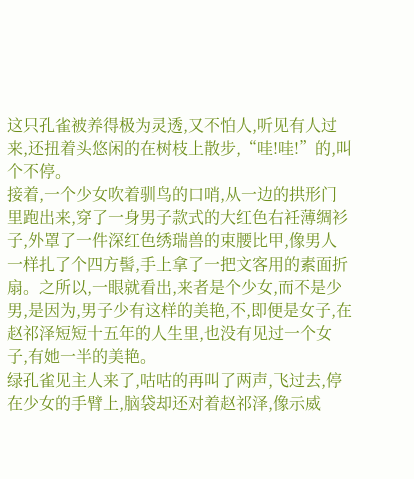这只孔雀被养得极为灵透,又不怕人,听见有人过来,还扭着头悠闲的在树枝上散步,“哇!哇!”的,叫个不停。
接着,一个少女吹着驯鸟的口哨,从一边的拱形门里跑出来,穿了一身男子款式的大红色右衽薄绸衫子,外罩了一件深红色绣瑞兽的束腰比甲,像男人一样扎了个四方髻,手上拿了一把文客用的素面折扇。之所以,一眼就看出,来者是个少女,而不是少男,是因为,男子少有这样的美艳,不,即便是女子,在赵祁泽短短十五年的人生里,也没有见过一个女子,有她一半的美艳。
绿孔雀见主人来了,咕咕的再叫了两声,飞过去,停在少女的手臂上,脑袋却还对着赵祁泽,像示威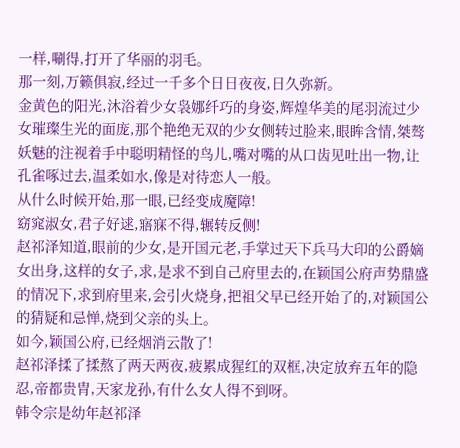一样,唰得,打开了华丽的羽毛。
那一刻,万籁俱寂,经过一千多个日日夜夜,日久弥新。
金黄色的阳光,沐浴着少女袅娜纤巧的身姿,辉煌华美的尾羽流过少女璀璨生光的面庞,那个艳绝无双的少女侧转过脸来,眼眸含情,桀骜妖魅的注视着手中聪明精怪的鸟儿,嘴对嘴的从口齿见吐出一物,让孔雀啄过去,温柔如水,像是对待恋人一般。
从什么时候开始,那一眼,已经变成魔障!
窈窕淑女,君子好逑,寤寐不得,辗转反侧!
赵祁泽知道,眼前的少女,是开国元老,手掌过天下兵马大印的公爵嫡女出身,这样的女子,求,是求不到自己府里去的,在颖国公府声势鼎盛的情况下,求到府里来,会引火烧身,把祖父早已经开始了的,对颖国公的猜疑和忌惮,烧到父亲的头上。
如今,颖国公府,已经烟消云散了!
赵祁泽揉了揉熬了两天两夜,疲累成猩红的双框,决定放弃五年的隐忍,帝都贵胄,天家龙孙,有什么女人得不到呀。
韩令宗是幼年赵祁泽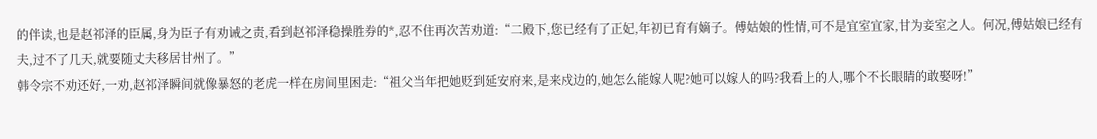的伴读,也是赵祁泽的臣属,身为臣子有劝诫之责,看到赵祁泽稳操胜券的*,忍不住再次苦劝道:“二殿下,您已经有了正妃,年初已育有嫡子。傅姑娘的性情,可不是宜室宜家,甘为妾室之人。何况,傅姑娘已经有夫,过不了几天,就要随丈夫移居甘州了。”
韩令宗不劝还好,一劝,赵祁泽瞬间就像暴怒的老虎一样在房间里困走:“祖父当年把她贬到延安府来,是来戍边的,她怎么能嫁人呢?她可以嫁人的吗?我看上的人,哪个不长眼睛的敢娶呀!”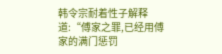韩令宗耐着性子解释道:“傅家之罪,已经用傅家的满门惩罚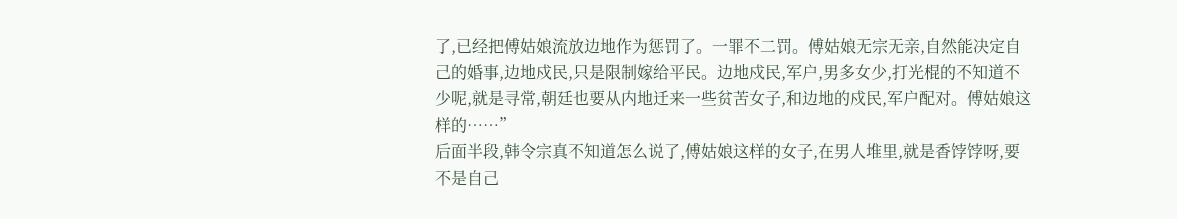了,已经把傅姑娘流放边地作为惩罚了。一罪不二罚。傅姑娘无宗无亲,自然能决定自己的婚事,边地戍民,只是限制嫁给平民。边地戍民,军户,男多女少,打光棍的不知道不少呢,就是寻常,朝廷也要从内地迁来一些贫苦女子,和边地的戍民,军户配对。傅姑娘这样的……”
后面半段,韩令宗真不知道怎么说了,傅姑娘这样的女子,在男人堆里,就是香饽饽呀,要不是自己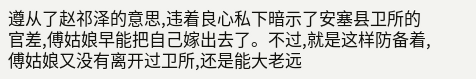遵从了赵祁泽的意思,违着良心私下暗示了安塞县卫所的官差,傅姑娘早能把自己嫁出去了。不过,就是这样防备着,傅姑娘又没有离开过卫所,还是能大老远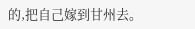的,把自己嫁到甘州去。